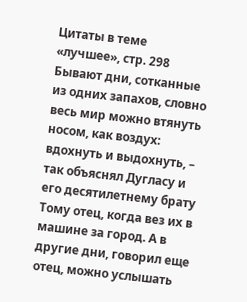Цитаты в теме «лучшее», стр. 298
Бывают дни, сотканные из одних запахов, словно весь мир можно втянуть носом, как воздух: вдохнуть и выдохнуть, – так объяснял Дугласу и его десятилетнему брату Тому отец, когда вез их в машине за город. А в другие дни, говорил еще отец, можно услышать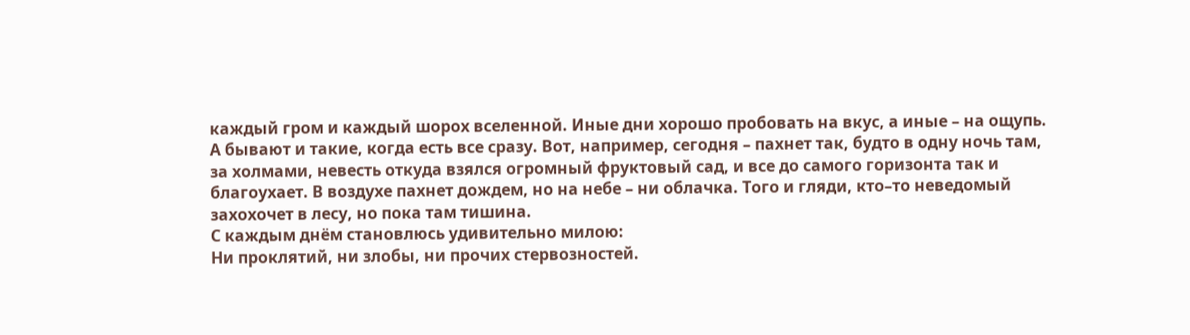каждый гром и каждый шорох вселенной. Иные дни хорошо пробовать на вкус, а иные – на ощупь. А бывают и такие, когда есть все сразу. Вот, например, сегодня – пахнет так, будто в одну ночь там, за холмами, невесть откуда взялся огромный фруктовый сад, и все до самого горизонта так и благоухает. В воздухе пахнет дождем, но на небе – ни облачка. Того и гляди, кто–то неведомый захохочет в лесу, но пока там тишина.
С каждым днём становлюсь удивительно милою:
Ни проклятий, ни злобы, ни прочих стервозностей.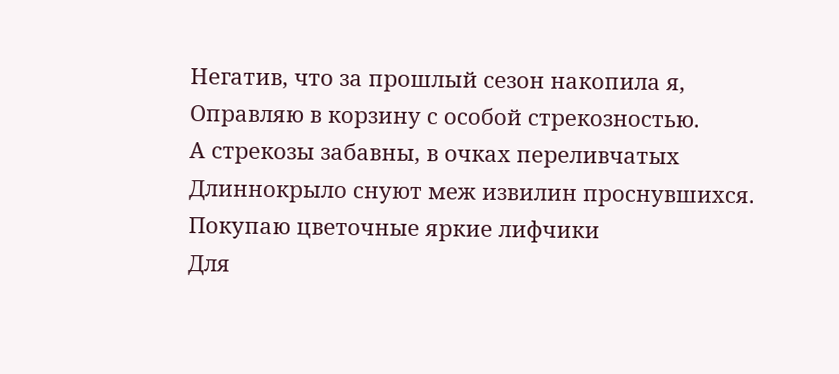Негатив, что за прошлый сезон накопила я,
Оправляю в корзину с особой стрекозностью.
А стрекозы забавны, в очках переливчатых
Длиннокрыло снуют меж извилин проснувшихся.
Покупаю цветочные яркие лифчики
Для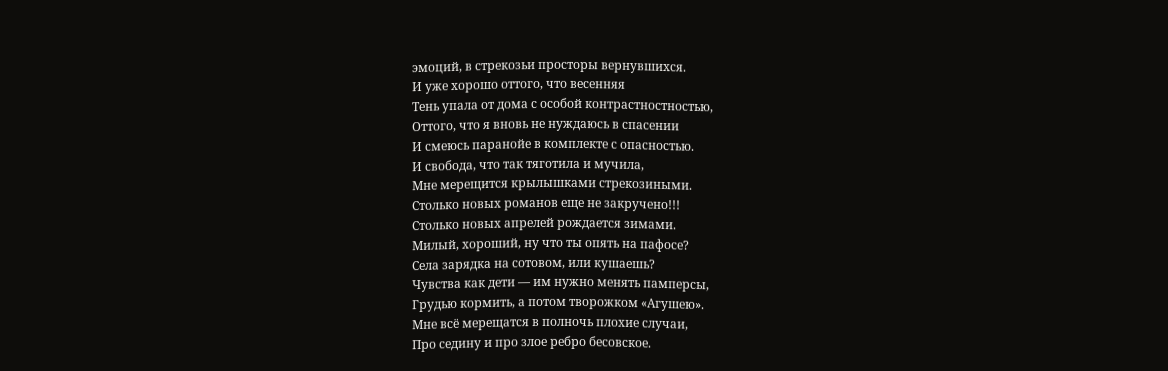эмоций, в стрекозьи просторы вернувшихся.
И уже хорошо оттого, что весенняя
Тень упала от дома с особой контрастностностью,
Оттого, что я вновь не нуждаюсь в спасении
И смеюсь паранойе в комплекте с опасностью.
И свобода, что так тяготила и мучила,
Мне мерещится крылышками стрекозиными.
Столько новых романов еще не закручено!!!
Столько новых апрелей рождается зимами.
Милый, хороший, ну что ты опять на пафосе?
Села зарядка на сотовом, или кушаешь?
Чувства как дети — им нужно менять памперсы,
Грудью кормить, а потом творожком «Агушею».
Мне всё мерещатся в полночь плохие случаи,
Про седину и про злое ребро бесовское.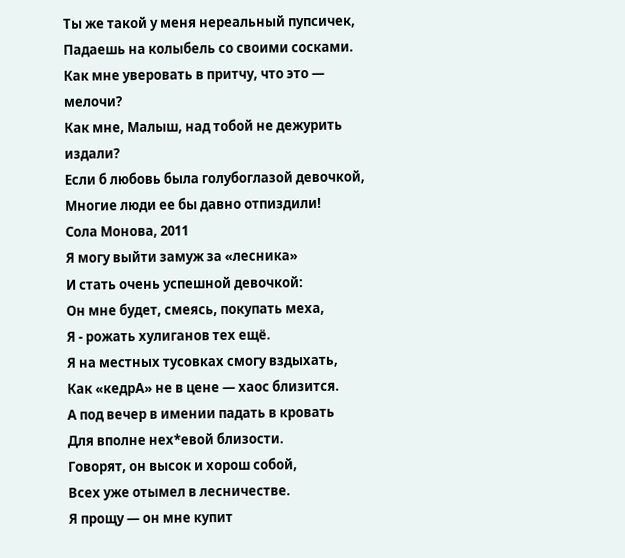Ты же такой у меня нереальный пупсичек,
Падаешь на колыбель со своими сосками.
Как мне уверовать в притчу, что это — мелочи?
Как мне, Малыш, над тобой не дежурить издали?
Если б любовь была голубоглазой девочкой,
Многие люди ее бы давно отпиздили!
Сола Монова, 2011
Я могу выйти замуж за «лесника»
И стать очень успешной девочкой:
Он мне будет, смеясь, покупать меха,
Я - рожать хулиганов тех ещё.
Я на местных тусовках смогу вздыхать,
Как «кедрА» не в цене — хаос близится.
А под вечер в имении падать в кровать
Для вполне нех*евой близости.
Говорят, он высок и хорош собой,
Всех уже отымел в лесничестве.
Я прощу — он мне купит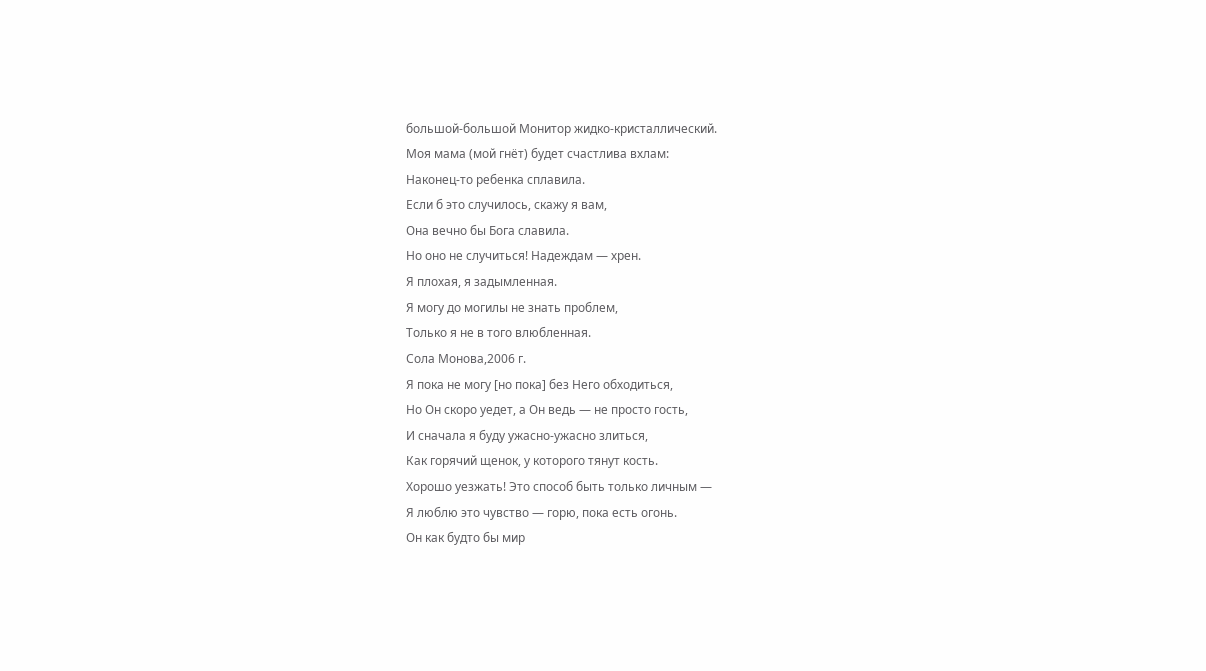большой-большой Монитор жидко-кристаллический.
Моя мама (мой гнёт) будет счастлива вхлам:
Наконец-то ребенка сплавила.
Если б это случилось, скажу я вам,
Она вечно бы Бога славила.
Но оно не случиться! Надеждам — хрен.
Я плохая, я задымленная.
Я могу до могилы не знать проблем,
Только я не в того влюбленная.
Сола Монова,2006 г.
Я пока не могу [но пока] без Него обходиться,
Но Он скоро уедет, а Он ведь — не просто гость,
И сначала я буду ужасно-ужасно злиться,
Как горячий щенок, у которого тянут кость.
Хорошо уезжать! Это способ быть только личным —
Я люблю это чувство — горю, пока есть огонь.
Он как будто бы мир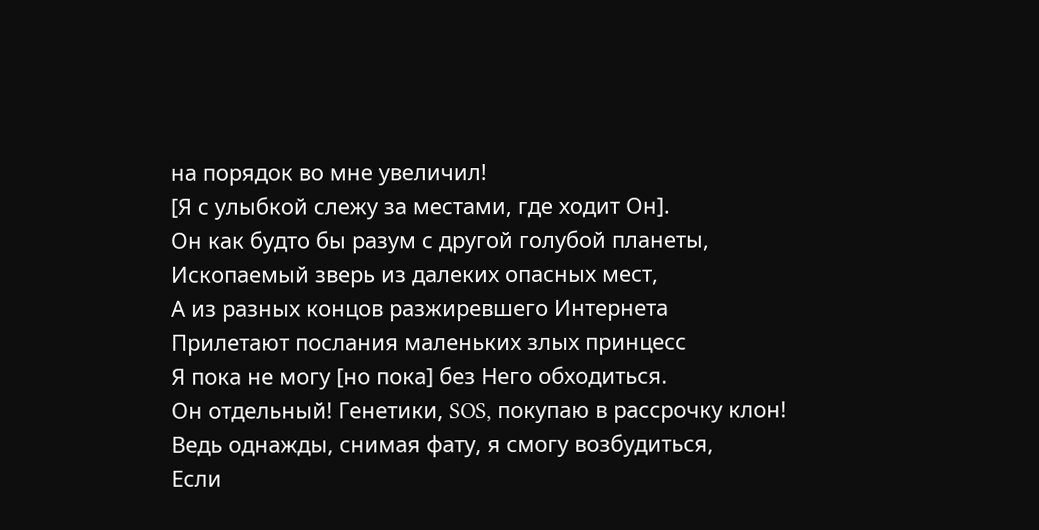на порядок во мне увеличил!
[Я с улыбкой слежу за местами, где ходит Он].
Он как будто бы разум с другой голубой планеты,
Ископаемый зверь из далеких опасных мест,
А из разных концов разжиревшего Интернета
Прилетают послания маленьких злых принцесс
Я пока не могу [но пока] без Него обходиться.
Он отдельный! Генетики, SOS, покупаю в рассрочку клон!
Ведь однажды, снимая фату, я смогу возбудиться,
Если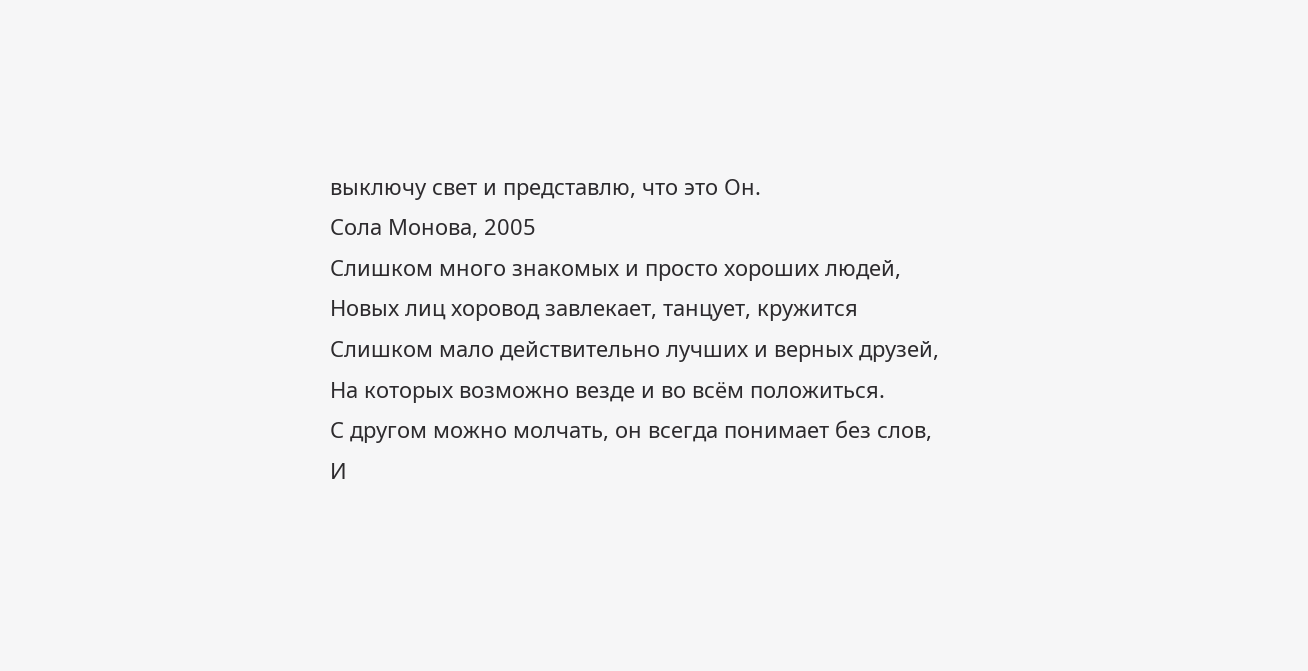выключу свет и представлю, что это Он.
Сола Монова, 2005
Слишком много знакомых и просто хороших людей,
Новых лиц хоровод завлекает, танцует, кружится
Слишком мало действительно лучших и верных друзей,
На которых возможно везде и во всём положиться.
С другом можно молчать, он всегда понимает без слов,
И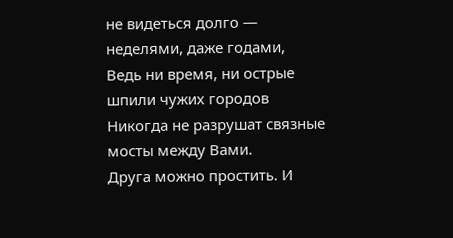не видеться долго — неделями, даже годами,
Ведь ни время, ни острые шпили чужих городов
Никогда не разрушат связные мосты между Вами.
Друга можно простить. И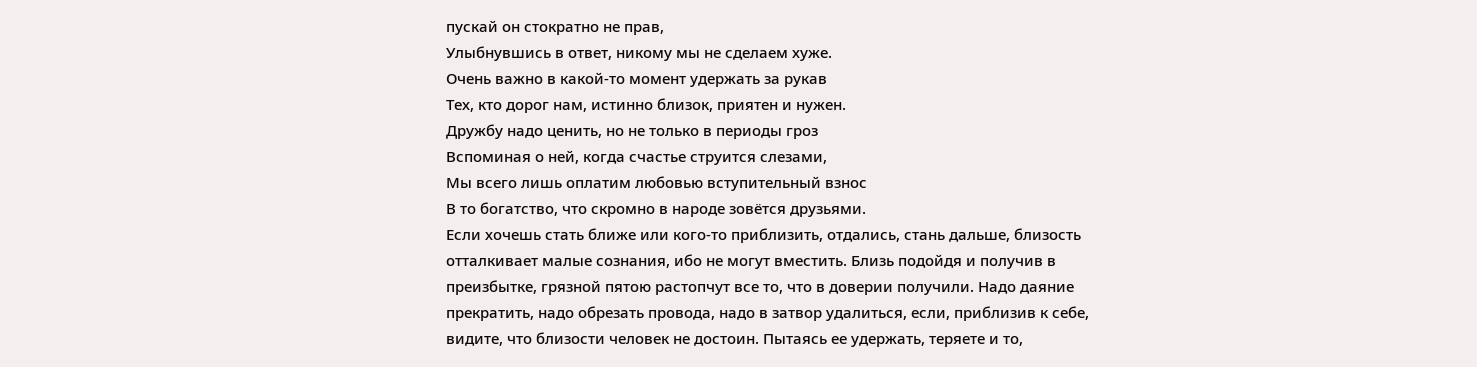пускай он стократно не прав,
Улыбнувшись в ответ, никому мы не сделаем хуже.
Очень важно в какой-то момент удержать за рукав
Тех, кто дорог нам, истинно близок, приятен и нужен.
Дружбу надо ценить, но не только в периоды гроз
Вспоминая о ней, когда счастье струится слезами,
Мы всего лишь оплатим любовью вступительный взнос
В то богатство, что скромно в народе зовётся друзьями.
Если хочешь стать ближе или кого-то приблизить, отдались, стань дальше, близость отталкивает малые сознания, ибо не могут вместить. Близь подойдя и получив в преизбытке, грязной пятою растопчут все то, что в доверии получили. Надо даяние прекратить, надо обрезать провода, надо в затвор удалиться, если, приблизив к себе, видите, что близости человек не достоин. Пытаясь ее удержать, теряете и то,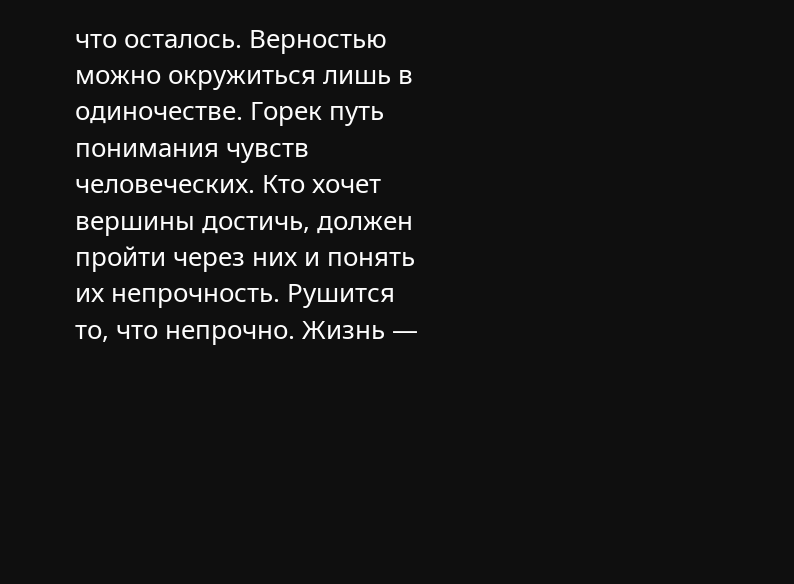что осталось. Верностью можно окружиться лишь в одиночестве. Горек путь понимания чувств человеческих. Кто хочет вершины достичь, должен пройти через них и понять их непрочность. Рушится то, что непрочно. Жизнь —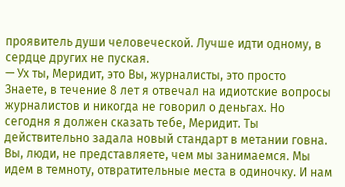проявитель души человеческой. Лучше идти одному, в сердце других не пуская.
— Ух ты, Меридит, это Вы, журналисты, это просто
Знаете, в течение 8 лет я отвечал на идиотские вопросы журналистов и никогда не говорил о деньгах. Но сегодня я должен сказать тебе, Меридит. Ты действительно задала новый стандарт в метании говна.
Вы, люди, не представляете, чем мы занимаемся. Мы идем в темноту, отвратительные места в одиночку. И нам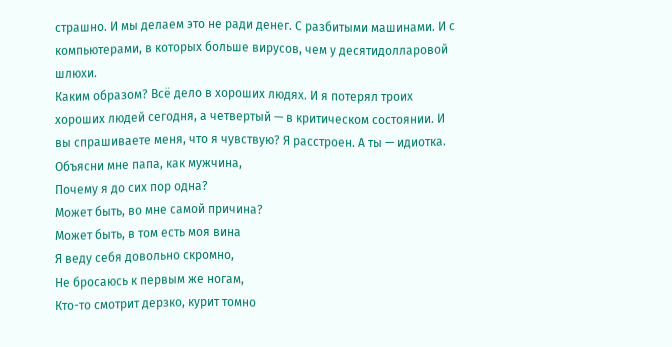страшно. И мы делаем это не ради денег. С разбитыми машинами. И с компьютерами, в которых больше вирусов, чем у десятидолларовой шлюхи.
Каким образом? Всё дело в хороших людях. И я потерял троих хороших людей сегодня, а четвертый — в критическом состоянии. И вы спрашиваете меня, что я чувствую? Я расстроен. А ты — идиотка.
Объясни мне папа, как мужчина,
Почему я до сих пор одна?
Может быть, во мне самой причина?
Может быть, в том есть моя вина
Я веду себя довольно скромно,
Не бросаюсь к первым же ногам,
Кто-то смотрит дерзко, курит томно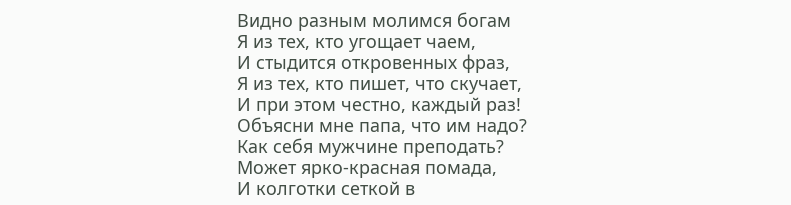Видно разным молимся богам
Я из тех, кто угощает чаем,
И стыдится откровенных фраз,
Я из тех, кто пишет, что скучает,
И при этом честно, каждый раз!
Объясни мне папа, что им надо?
Как себя мужчине преподать?
Может ярко-красная помада,
И колготки сеткой в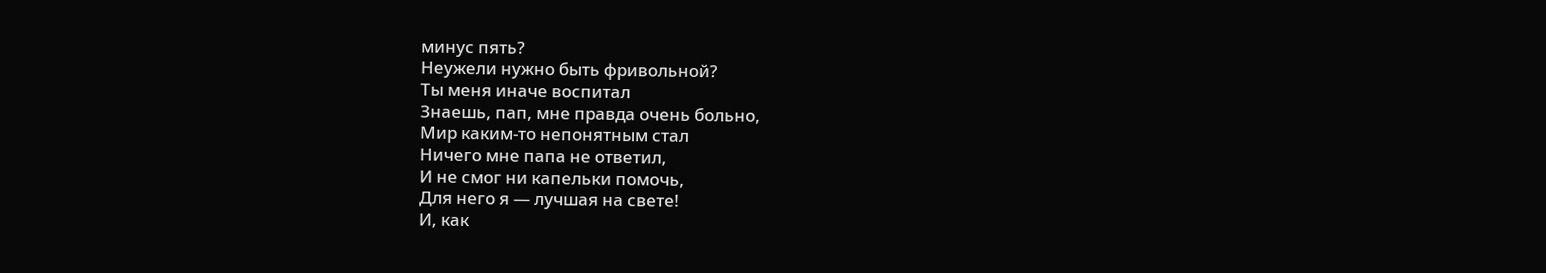минус пять?
Неужели нужно быть фривольной?
Ты меня иначе воспитал
Знаешь, пап, мне правда очень больно,
Мир каким-то непонятным стал
Ничего мне папа не ответил,
И не смог ни капельки помочь,
Для него я — лучшая на свете!
И, как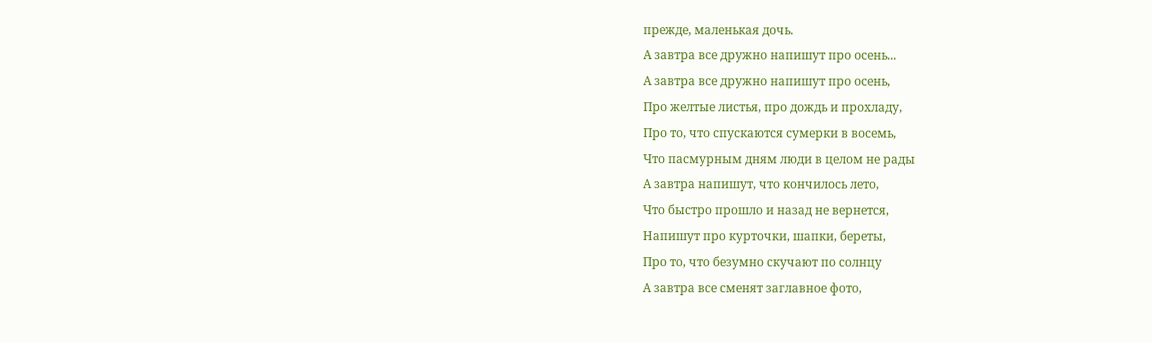прежде, маленькая дочь.
А завтра все дружно напишут про осень...
А завтра все дружно напишут про осень,
Про желтые листья, про дождь и прохладу,
Про то, что спускаются сумерки в восемь,
Что пасмурным дням люди в целом не рады
А завтра напишут, что кончилось лето,
Что быстро прошло и назад не вернется,
Напишут про курточки, шапки, береты,
Про то, что безумно скучают по солнцу
А завтра все сменят заглавное фото,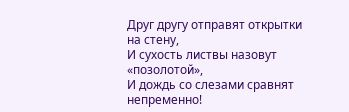Друг другу отправят открытки на стену,
И сухость листвы назовут «позолотой»,
И дождь со слезами сравнят непременно!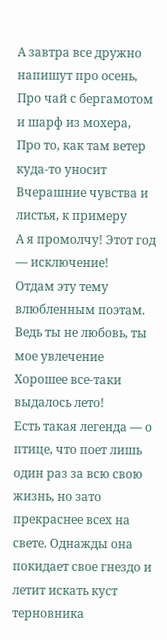А завтра все дружно напишут про осень,
Про чай с бергамотом и шарф из мохера,
Про то, как там ветер куда-то уносит
Вчерашние чувства и листья, к примеру
А я промолчу! Этот год — исключение!
Отдам эту тему влюбленным поэтам.
Ведь ты не любовь, ты мое увлечение
Хорошее все-таки выдалось лето!
Есть такая легенда — о птице, что поет лишь один раз за всю свою жизнь, но зато прекраснее всех на свете. Однажды она покидает свое гнездо и летит искать куст терновника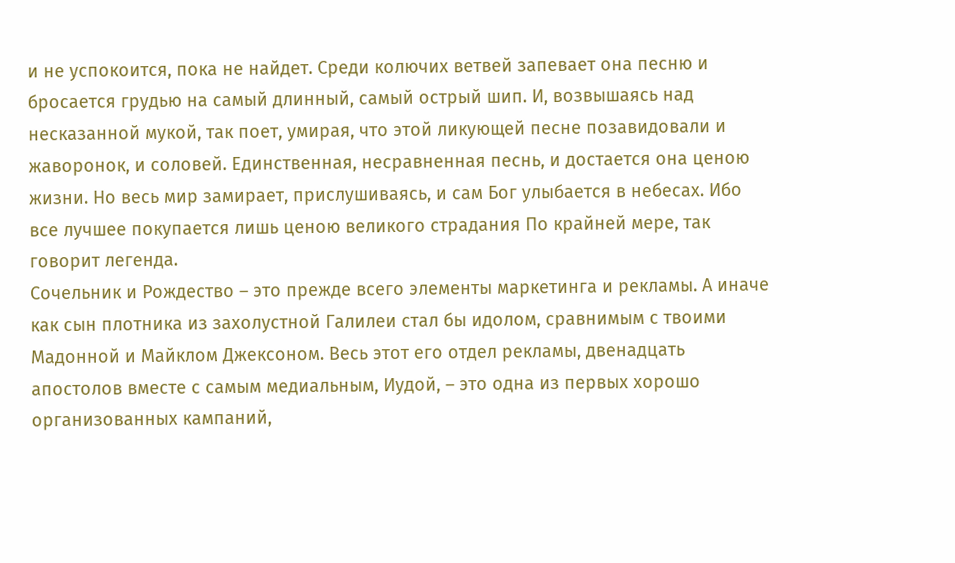и не успокоится, пока не найдет. Среди колючих ветвей запевает она песню и бросается грудью на самый длинный, самый острый шип. И, возвышаясь над несказанной мукой, так поет, умирая, что этой ликующей песне позавидовали и жаворонок, и соловей. Единственная, несравненная песнь, и достается она ценою жизни. Но весь мир замирает, прислушиваясь, и сам Бог улыбается в небесах. Ибо все лучшее покупается лишь ценою великого страдания По крайней мере, так говорит легенда.
Сочельник и Рождество – это прежде всего элементы маркетинга и рекламы. А иначе как сын плотника из захолустной Галилеи стал бы идолом, сравнимым с твоими Мадонной и Майклом Джексоном. Весь этот его отдел рекламы, двенадцать апостолов вместе с самым медиальным, Иудой, – это одна из первых хорошо организованных кампаний,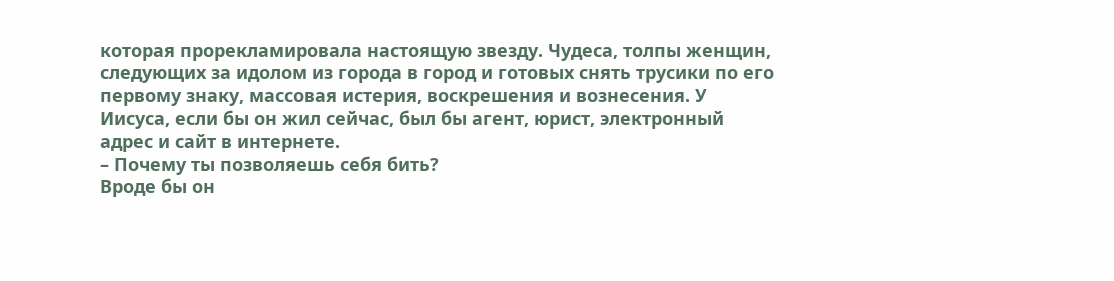которая прорекламировала настоящую звезду. Чудеса, толпы женщин, следующих за идолом из города в город и готовых снять трусики по его первому знаку, массовая истерия, воскрешения и вознесения. У Иисуса, если бы он жил сейчас, был бы агент, юрист, электронный адрес и сайт в интернете.
– Почему ты позволяешь себя бить?
Вроде бы он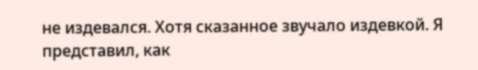не издевался. Хотя сказанное звучало издевкой. Я представил, как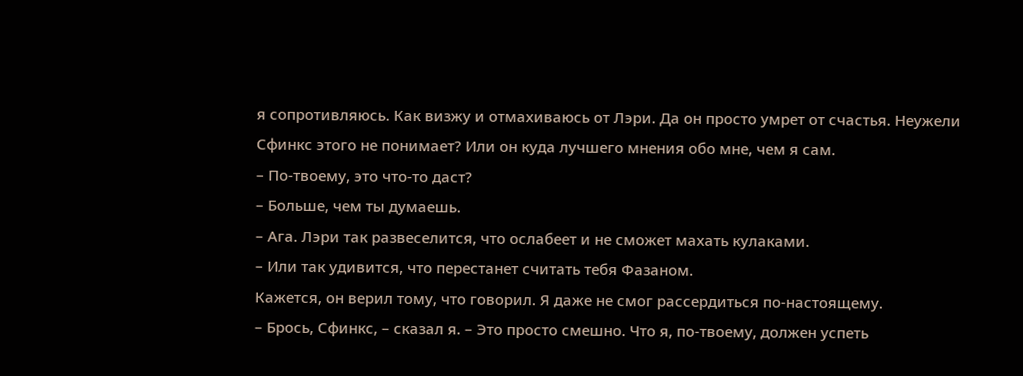я сопротивляюсь. Как визжу и отмахиваюсь от Лэри. Да он просто умрет от счастья. Неужели Сфинкс этого не понимает? Или он куда лучшего мнения обо мне, чем я сам.
– По-твоему, это что-то даст?
– Больше, чем ты думаешь.
– Ага. Лэри так развеселится, что ослабеет и не сможет махать кулаками.
– Или так удивится, что перестанет считать тебя Фазаном.
Кажется, он верил тому, что говорил. Я даже не смог рассердиться по-настоящему.
– Брось, Сфинкс, – сказал я. – Это просто смешно. Что я, по-твоему, должен успеть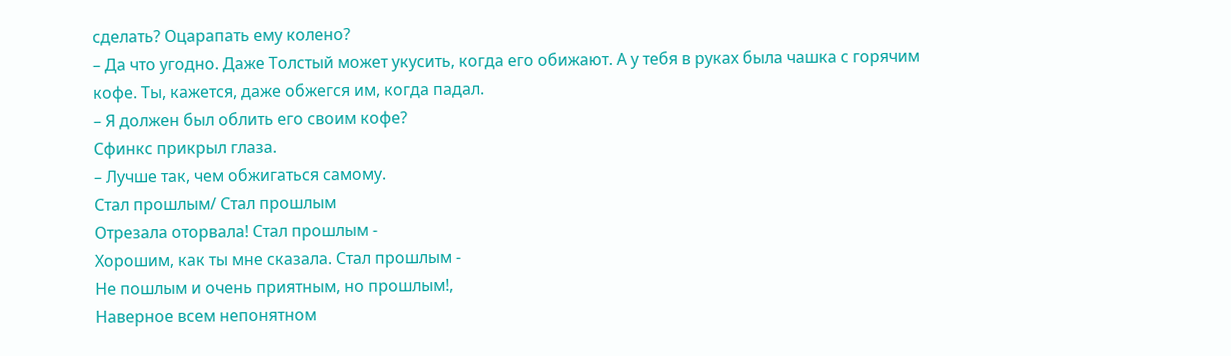сделать? Оцарапать ему колено?
– Да что угодно. Даже Толстый может укусить, когда его обижают. А у тебя в руках была чашка с горячим кофе. Ты, кажется, даже обжегся им, когда падал.
– Я должен был облить его своим кофе?
Сфинкс прикрыл глаза.
– Лучше так, чем обжигаться самому.
Стал прошлым/ Стал прошлым
Отрезала оторвала! Стал прошлым -
Хорошим, как ты мне сказала. Стал прошлым -
Не пошлым и очень приятным, но прошлым!,
Наверное всем непонятном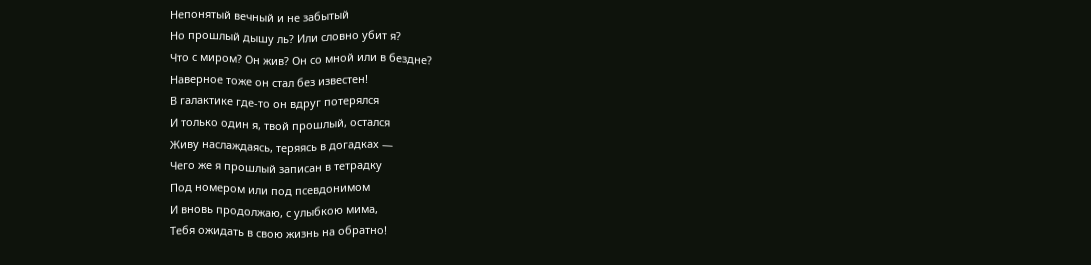Непонятый вечный и не забытый
Но прошлый дышу ль? Или словно убит я?
Что с миром? Он жив? Он со мной или в бездне?
Наверное тоже он стал без известен!
В галактике где-то он вдруг потерялся
И только один я, твой прошлый, остался
Живу наслаждаясь, теряясь в догадках —
Чего же я прошлый записан в тетрадку
Под номером или под псевдонимом
И вновь продолжаю, с улыбкою мима,
Тебя ожидать в свою жизнь на обратно!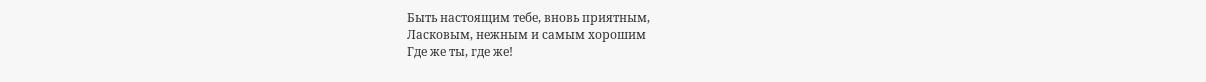Быть настоящим тебе, вновь приятным,
Ласковым, нежным и самым хорошим
Где же ты, где же!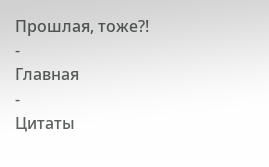Прошлая, тоже?!
-
Главная
-
Цитаты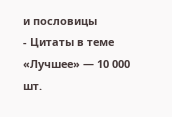и пословицы
- Цитаты в теме «Лучшее» — 10 000 шт.